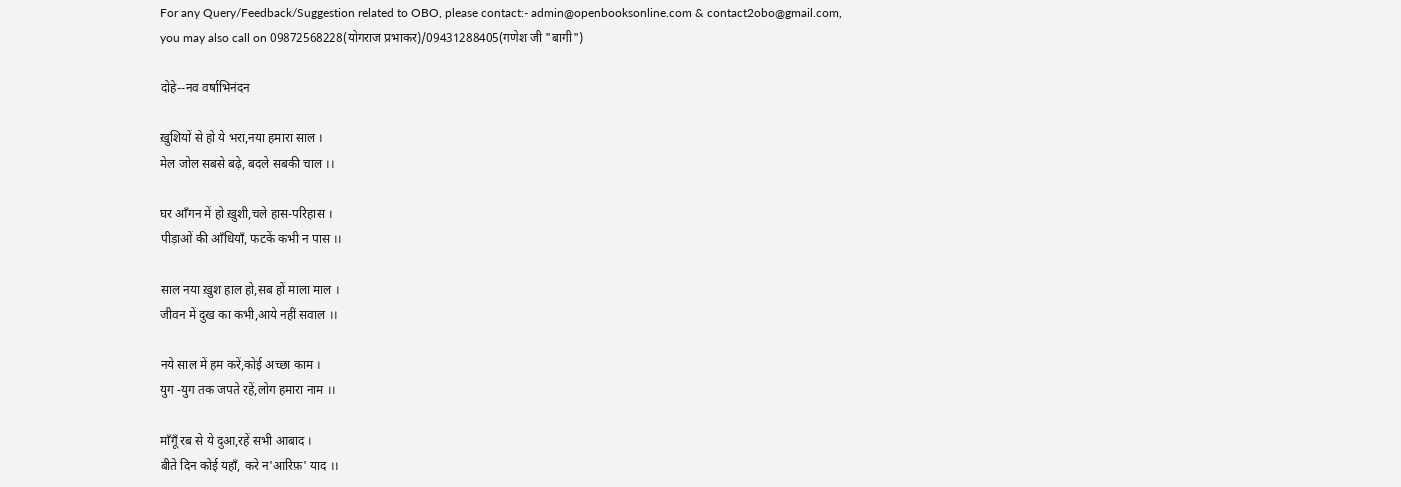For any Query/Feedback/Suggestion related to OBO, please contact:- admin@openbooksonline.com & contact2obo@gmail.com, you may also call on 09872568228(योगराज प्रभाकर)/09431288405(गणेश जी "बागी")

दोहे--नव वर्षाभिनंदन

ख़ुशियों से हो ये भरा,नया हमारा साल ।
मेल जोल सबसे बढ़े, बदले सबकी चाल ।।

घर आँगन में हो ख़ुशी,चले हास-परिहास ।
पीड़ाओं की आँधियाँ, फटकें कभी न पास ।।

साल नया ख़ुश हाल हो,सब हों माला माल ।
जीवन में दुख का कभी,आये नहीं सवाल ।।

नये साल में हम करें,कोई अच्छा काम ।
युग -युग तक जपते रहें,लोग हमारा नाम ।।

माँगूँ रब से ये दुआ,रहें सभी आबाद ।
बीते दिन कोई यहाँ, करे न'आरिफ़' याद ।।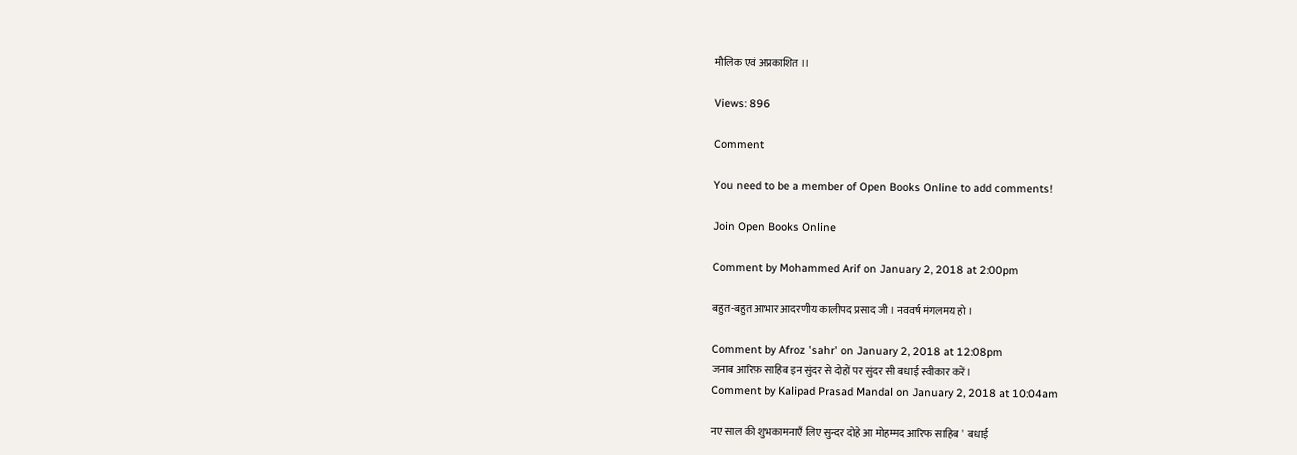मौलिक एवं अप्रकाशित ।।

Views: 896

Comment

You need to be a member of Open Books Online to add comments!

Join Open Books Online

Comment by Mohammed Arif on January 2, 2018 at 2:00pm

बहुत-बहुत आभार आदरणीय कालीपद प्रसाद जी । नववर्ष मंगलमय हो ।

Comment by Afroz 'sahr' on January 2, 2018 at 12:08pm
जनाब आरिफ़ साहिब इन सुंदर से दोहों पर सुंदर सी बधाई स्वीकार करें।
Comment by Kalipad Prasad Mandal on January 2, 2018 at 10:04am

नए साल की शुभकामनाएँ लिए सुन्दर दोहे आ मोहम्मद आरिफ साहिब '  बधाई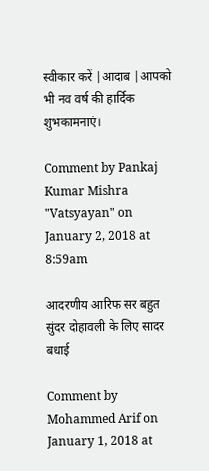स्वीकार करें |आदाब |आपको भी नव वर्ष की हार्दिक शुभकामनाएं।

Comment by Pankaj Kumar Mishra "Vatsyayan" on January 2, 2018 at 8:59am

आदरणीय आरिफ सर बहुत सुंदर दोहावली के लिए सादर बधाई

Comment by Mohammed Arif on January 1, 2018 at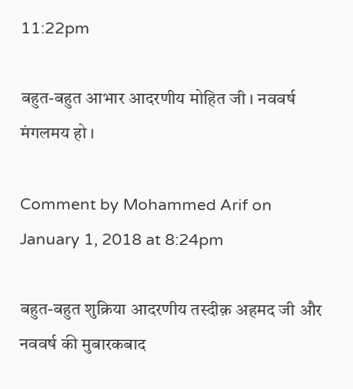11:22pm

बहुत-बहुत आभार आदरणीय मोहित जी । नववर्ष मंगलमय हो ।

Comment by Mohammed Arif on January 1, 2018 at 8:24pm

बहुत-बहुत शुक्रिया आदरणीय तस्दीक़ अहमद जी और नववर्ष की मुबारकबाद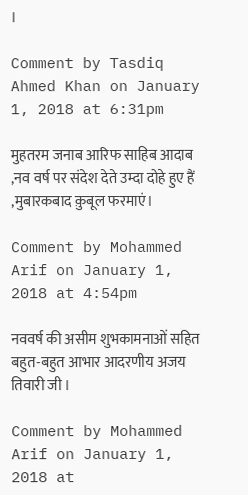।

Comment by Tasdiq Ahmed Khan on January 1, 2018 at 6:31pm

मुहतरम जनाब आरिफ साहिब आदाब ,नव वर्ष पर संदेश देते उम्दा दोहे हुए हैं ,मुबारकबाद क़ुबूल फरमाएं।

Comment by Mohammed Arif on January 1, 2018 at 4:54pm

नववर्ष की असीम शुभकामनाओं सहित बहुत-बहुत आभार आदरणीय अजय तिवारी जी ।

Comment by Mohammed Arif on January 1, 2018 at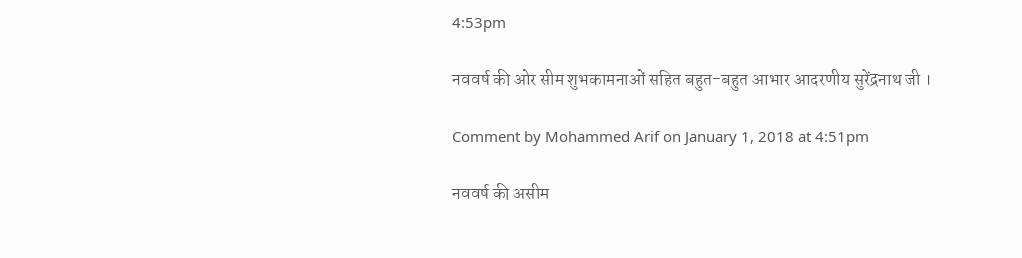4:53pm

नववर्ष की ओर सीम शुभकामनाओं सहित बहुत-बहुत आभार आदरणीय सुरेंद्रनाथ जी ।

Comment by Mohammed Arif on January 1, 2018 at 4:51pm

नववर्ष की असीम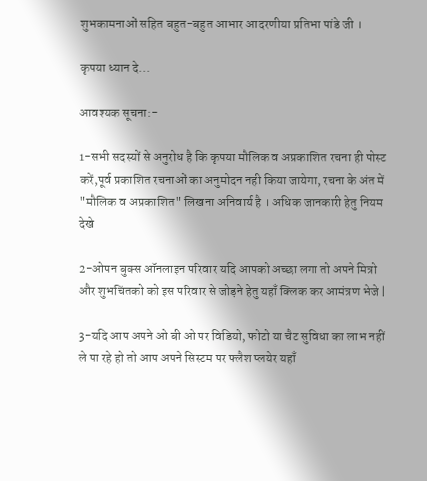शुभकामनाओं सहित बहुत-बहुत आभार आदरणीया प्रतिभा पांडे जी ।

कृपया ध्यान दे...

आवश्यक सूचना:-

1-सभी सदस्यों से अनुरोध है कि कृपया मौलिक व अप्रकाशित रचना ही पोस्ट करें,पूर्व प्रकाशित रचनाओं का अनुमोदन नही किया जायेगा, रचना के अंत में "मौलिक व अप्रकाशित" लिखना अनिवार्य है । अधिक जानकारी हेतु नियम देखे

2-ओपन बुक्स ऑनलाइन परिवार यदि आपको अच्छा लगा तो अपने मित्रो और शुभचिंतको को इस परिवार से जोड़ने हेतु यहाँ क्लिक कर आमंत्रण भेजे |

3-यदि आप अपने ओ बी ओ पर विडियो, फोटो या चैट सुविधा का लाभ नहीं ले पा रहे हो तो आप अपने सिस्टम पर फ्लैश प्लयेर यहाँ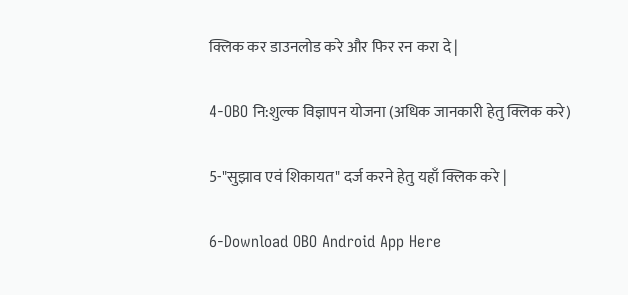क्लिक कर डाउनलोड करे और फिर रन करा दे |

4-OBO नि:शुल्क विज्ञापन योजना (अधिक जानकारी हेतु क्लिक करे)

5-"सुझाव एवं शिकायत" दर्ज करने हेतु यहाँ क्लिक करे |

6-Download OBO Android App Here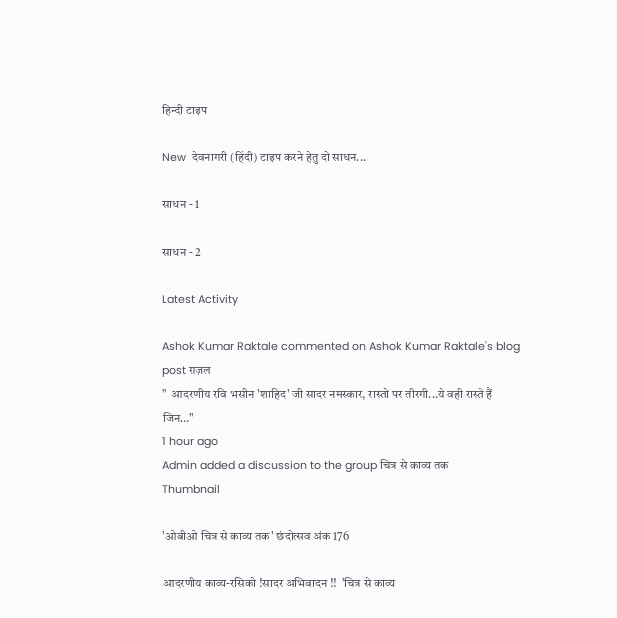हिन्दी टाइप

New  देवनागरी (हिंदी) टाइप करने हेतु दो साधन...

साधन - 1

साधन - 2

Latest Activity

Ashok Kumar Raktale commented on Ashok Kumar Raktale's blog post ग़ज़ल
"  आदरणीय रवि भसीन 'शाहिद' जी सादर नमस्कार, रास्तो पर तीरगी...ये वही रास्ते हैं जिन…"
1 hour ago
Admin added a discussion to the group चित्र से काव्य तक
Thumbnail

'ओबीओ चित्र से काव्य तक' छंदोत्सव अंक 176

आदरणीय काव्य-रसिको !सादर अभिवादन !!  ’चित्र से काव्य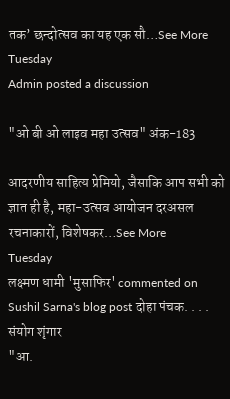तक’ छन्दोत्सव का यह एक सौ…See More
Tuesday
Admin posted a discussion

"ओ बी ओ लाइव महा उत्सव" अंक-183

आदरणीय साहित्य प्रेमियो, जैसाकि आप सभी को ज्ञात ही है, महा-उत्सव आयोजन दरअसल रचनाकारों, विशेषकर…See More
Tuesday
लक्ष्मण धामी 'मुसाफिर' commented on Sushil Sarna's blog post दोहा पंचक. . . . संयोग शृंगार
"आ.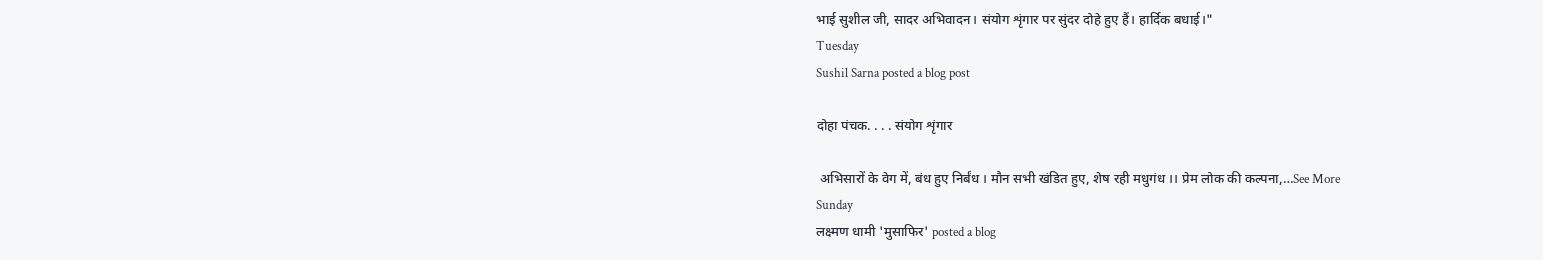भाई सुशील जी, सादर अभिवादन। संयोग शृंगार पर सुंदर दोहे हुए हैं। हार्दिक बधाई।"
Tuesday
Sushil Sarna posted a blog post

दोहा पंचक. . . . संयोग शृंगार

 अभिसारों के वेग में, बंध हुए निर्बंध । मौन सभी खंडित हुए, शेष रही मधुगंध ।। प्रेम लोक की कल्पना,…See More
Sunday
लक्ष्मण धामी 'मुसाफिर' posted a blog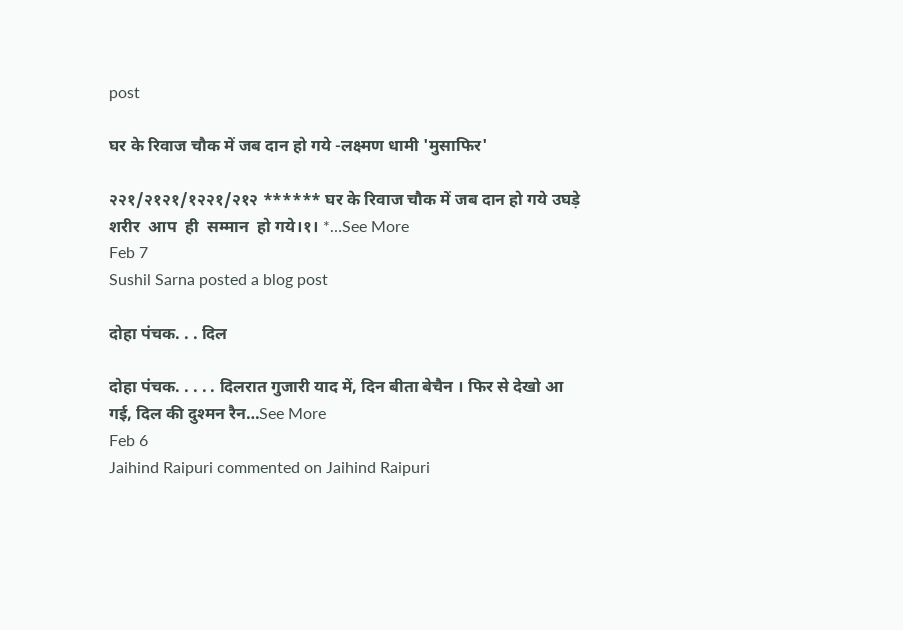post

घर के रिवाज चौक में जब दान हो गये -लक्ष्मण धामी 'मुसाफिर'

२२१/२१२१/१२२१/२१२ ****** घर के रिवाज चौक में जब दान हो गये उघड़े  शरीर  आप  ही  सम्मान  हो गये।१। *…See More
Feb 7
Sushil Sarna posted a blog post

दोहा पंचक. . . दिल

दोहा पंचक. . . . . दिलरात गुजारी याद में, दिन बीता बेचैन । फिर से देखो आ गई, दिल की दुश्मन रैन…See More
Feb 6
Jaihind Raipuri commented on Jaihind Raipuri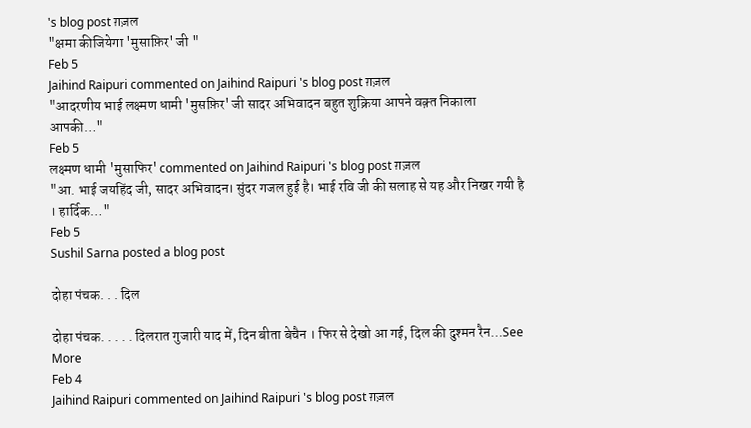's blog post ग़ज़ल
"क्षमा कीजियेगा 'मुसाफ़िर' जी "
Feb 5
Jaihind Raipuri commented on Jaihind Raipuri 's blog post ग़ज़ल
"आदरणीय भाई लक्ष्मण धामी 'मुसफ़िर' जी सादर अभिवादन बहुत शुक्रिया आपने वक़्त निकाला आपकी…"
Feb 5
लक्ष्मण धामी 'मुसाफिर' commented on Jaihind Raipuri 's blog post ग़ज़ल
"आ. भाई जयहिंद जी, सादर अभिवादन। सुंदर गजल हुई है। भाई रवि जी की सलाह से यह और निखर गयी है । हार्दिक…"
Feb 5
Sushil Sarna posted a blog post

दोहा पंचक. . . दिल

दोहा पंचक. . . . . दिलरात गुजारी याद में, दिन बीता बेचैन । फिर से देखो आ गई, दिल की दुश्मन रैन…See More
Feb 4
Jaihind Raipuri commented on Jaihind Raipuri 's blog post ग़ज़ल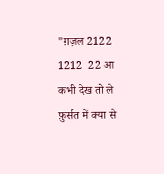"ग़ज़ल 2122   1212  22 आ कभी देख तो ले फ़ुर्सत में क्या से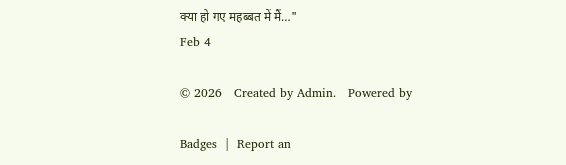क्या हो गए महब्बत में मैं…"
Feb 4

© 2026   Created by Admin.   Powered by

Badges  |  Report an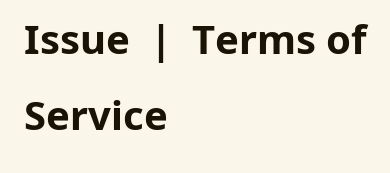Issue  |  Terms of Service